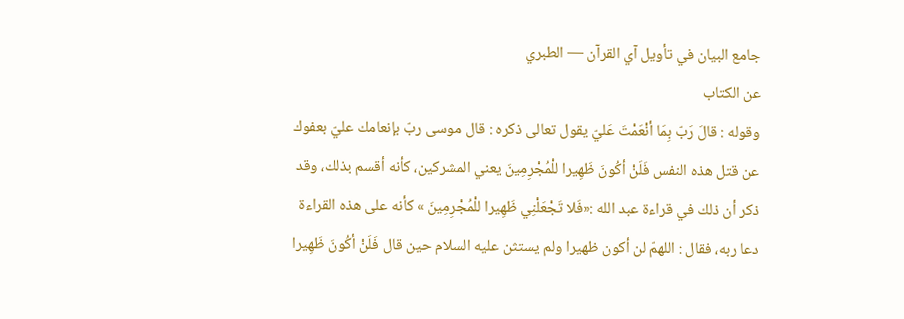جامع البيان في تأويل آي القرآن — الطبري
عن الكتاب
وقوله : قالَ رَبّ بِمَا أنْعَمْتَ عَليّ يقول تعالى ذكره : قال موسى ربّ بإنعامك عليّ بعفوك عن قتل هذه النفس فَلَنْ أكُونَ ظَهِيرا للْمُجْرِمِينَ يعني المشركين، كأنه أقسم بذلك، وقد ذكر أن ذلك في قراءة عبد الله :«فَلا تَجْعَلْنِي ظَهِيرا للْمُجْرِمِينَ » كأنه على هذه القراءة دعا ربه، فقال : اللهمّ لن أكون ظهيرا ولم يستثن عليه السلام حين قال فَلَنْ أكُونَ ظَهِيرا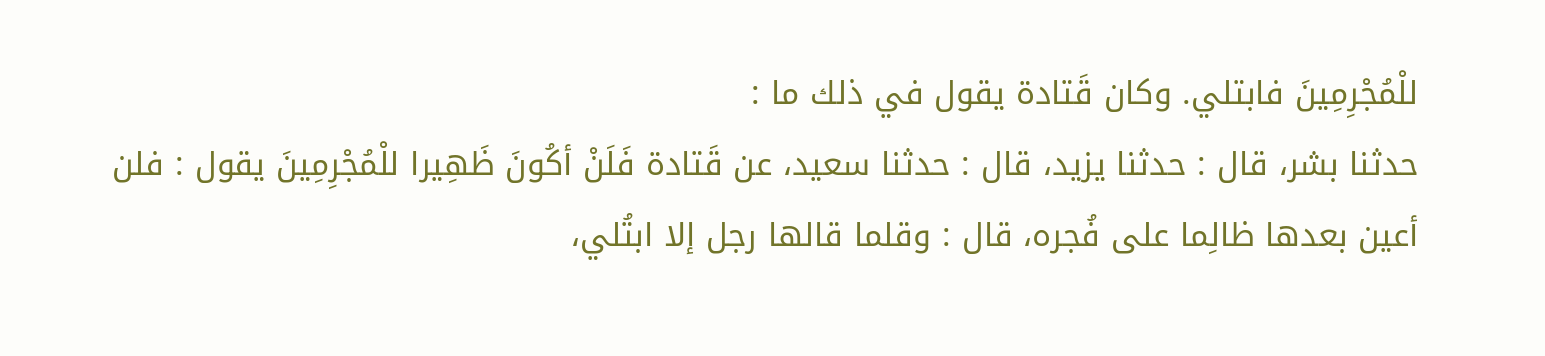للْمُجْرِمِينَ فابتلي. وكان قَتادة يقول في ذلك ما :
حدثنا بشر، قال : حدثنا يزيد، قال : حدثنا سعيد، عن قَتادة فَلَنْ أكُونَ ظَهِيرا للْمُجْرِمِينَ يقول : فلن أعين بعدها ظالِما على فُجره، قال : وقلما قالها رجل إلا ابتُلي،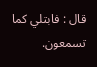قال : فابتلي كما تسمعون.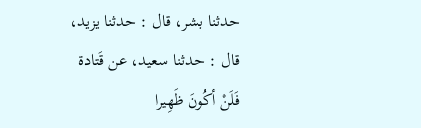حدثنا بشر، قال : حدثنا يزيد، قال : حدثنا سعيد، عن قَتادة فَلَنْ أكُونَ ظَهِيرا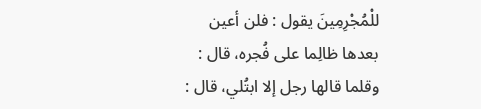للْمُجْرِمِينَ يقول : فلن أعين بعدها ظالِما على فُجره، قال : وقلما قالها رجل إلا ابتُلي، قال :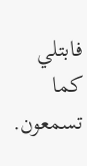فابتلي كما تسمعون.